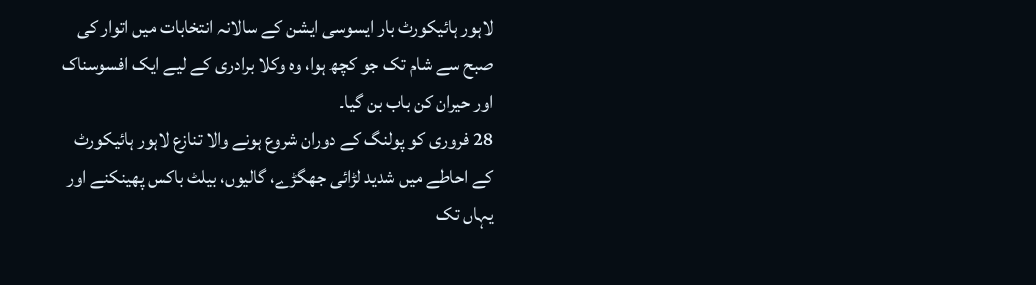لاہور ہائیکورٹ بار ایسوسی ایشن کے سالانہ انتخابات میں اتوار کی صبح سے شام تک جو کچھ ہوا، وہ وکلا برادری کے لیے ایک افسوسناک اور حیران کن باب بن گیا۔
28 فروری کو پولنگ کے دوران شروع ہونے والا تنازع لاہور ہائیکورٹ کے احاطے میں شدید لڑائی جھگڑے، گالیوں، بیلٹ باکس پھینکنے اور یہاں تک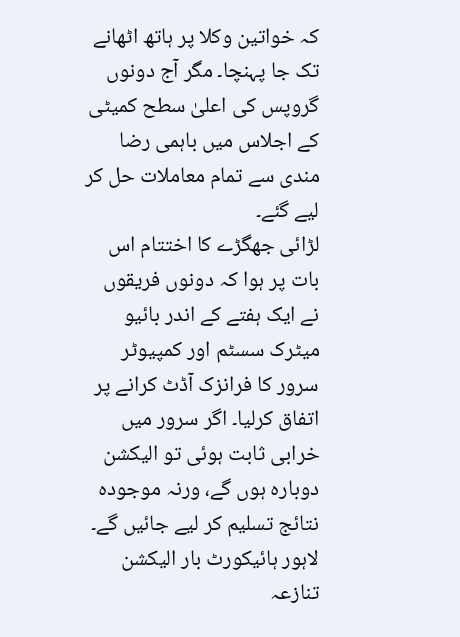کہ خواتین وکلا پر ہاتھ اٹھانے تک جا پہنچا۔ مگر آج دونوں گروپس کی اعلیٰ سطح کمیٹی کے اجلاس میں باہمی رضا مندی سے تمام معاملات حل کر لیے گئے۔
لڑائی جھگڑے کا اختتام اس بات پر ہوا کہ دونوں فریقوں نے ایک ہفتے کے اندر بائیو میٹرک سسٹم اور کمپیوٹر سرور کا فرانزک آڈٹ کرانے پر اتفاق کرلیا۔ اگر سرور میں خرابی ثابت ہوئی تو الیکشن دوبارہ ہوں گے، ورنہ موجودہ نتائج تسلیم کر لیے جائیں گے۔
لاہور ہائیکورٹ بار الیکشن تنازعہ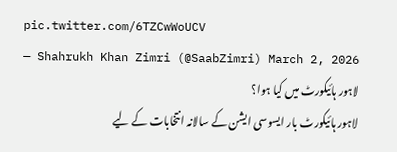pic.twitter.com/6TZCwWoUCV
— Shahrukh Khan Zimri (@SaabZimri) March 2, 2026
لاہور ہائیکورٹ میں کیا ہوا؟
لاہور ہائیکورٹ بار ایسوسی ایشن کے سالانہ انتخابات کے لیے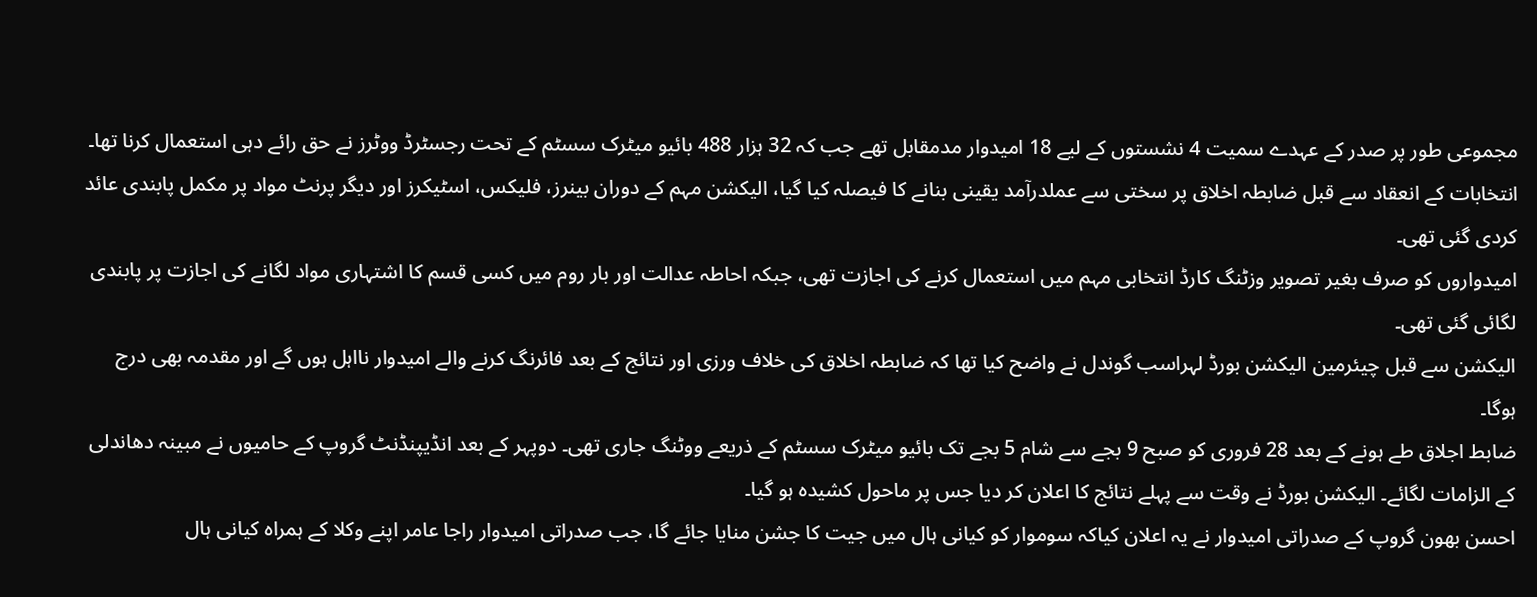مجموعی طور پر صدر کے عہدے سمیت 4 نشستوں کے لیے 18 امیدوار مدمقابل تھے جب کہ 32 ہزار 488 بائیو میٹرک سسٹم کے تحت رجسٹرڈ ووٹرز نے حق رائے دہی استعمال کرنا تھا۔
انتخابات کے انعقاد سے قبل ضابطہ اخلاق پر سختی سے عملدرآمد یقینی بنانے کا فیصلہ کیا گیا، الیکشن مہم کے دوران بینرز، فلیکس، اسٹیکرز اور دیگر پرنٹ مواد پر مکمل پابندی عائد کردی گئی تھی۔
امیدواروں کو صرف بغیر تصویر وزٹنگ کارڈ انتخابی مہم میں استعمال کرنے کی اجازت تھی، جبکہ احاطہ عدالت اور بار روم میں کسی قسم کا اشتہاری مواد لگانے کی اجازت پر پابندی لگائی گئی تھی۔
الیکشن سے قبل چیئرمین الیکشن بورڈ لہراسب گوندل نے واضح کیا تھا کہ ضابطہ اخلاق کی خلاف ورزی اور نتائج کے بعد فائرنگ کرنے والے امیدوار نااہل ہوں گے اور مقدمہ بھی درج ہوگا۔
ضابط اجلاق طے ہونے کے بعد 28 فروری کو صبح 9 بجے سے شام 5 بجے تک بائیو میٹرک سسٹم کے ذریعے ووٹنگ جاری تھی۔ دوپہر کے بعد انڈیپنڈنٹ گروپ کے حامیوں نے مبینہ دھاندلی کے الزامات لگائے۔ الیکشن بورڈ نے وقت سے پہلے نتائج کا اعلان کر دیا جس پر ماحول کشیدہ ہو گیا۔
احسن بھون گروپ کے صدراتی امیدوار نے یہ اعلان کیاکہ سوموار کو کیانی ہال میں جیت کا جشن منایا جائے گا، جب صدراتی امیدوار راجا عامر اپنے وکلا کے ہمراہ کیانی ہال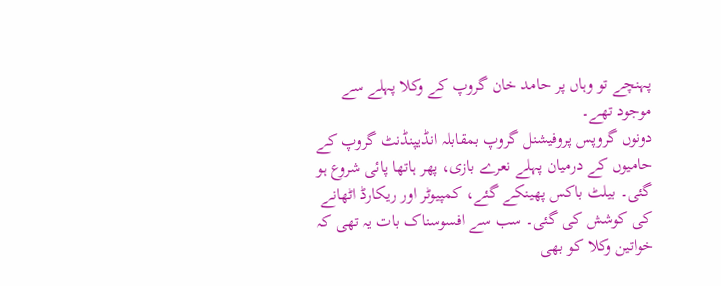پہنچے تو وہاں پر حامد خان گروپ کے وکلا پہلے سے موجود تھے۔
دونوں گروپس پروفیشنل گروپ بمقابلہ انڈیپنڈنٹ گروپ کے حامیوں کے درمیان پہلے نعرے بازی، پھر ہاتھا پائی شروع ہو گئی۔ بیلٹ باکس پھینکے گئے، کمپیوٹر اور ریکارڈ اٹھانے کی کوشش کی گئی۔ سب سے افسوسناک بات یہ تھی کہ خواتین وکلا کو بھی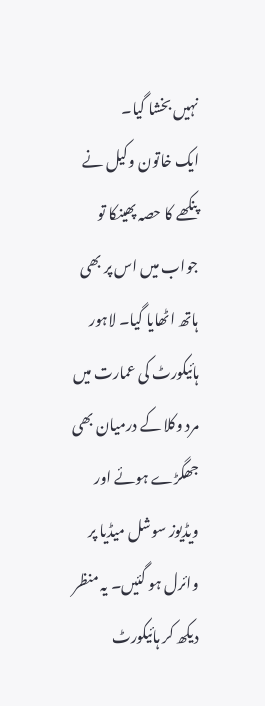نہیں بخشا گیا۔
ایک خاتون وکیل نے پنکھے کا حصہ پھینکا تو جواب میں اس پر بھی ہاتھ اٹھایا گیا۔ لاہور ہائیکورٹ کی عمارت میں مرد وکلا کے درمیان بھی جھگڑے ہوئے اور ویڈیوز سوشل میڈیا پر وائرل ہو گئیں۔ یہ منظر دیکھ کر ہائیکورٹ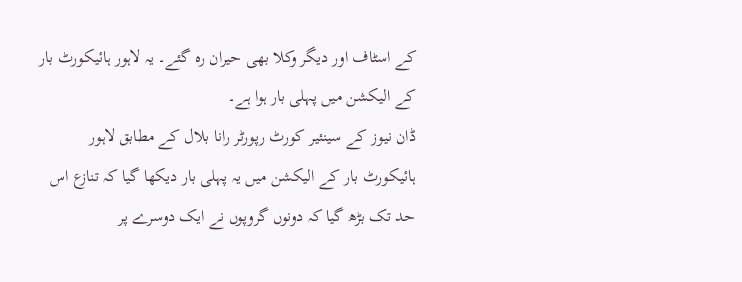کے اسٹاف اور دیگر وکلا بھی حیران رہ گئے۔ یہ لاہور ہائیکورٹ بار کے الیکشن میں پہلی بار ہوا ہے۔
ڈان نیوز کے سینئیر کورٹ رپورٹر رانا بلال کے مطابق لاہور ہائیکورٹ بار کے الیکشن میں یہ پہلی بار دیکھا گیا کہ تنازع اس حد تک بڑھ گیا کہ دونوں گروپوں نے ایک دوسرے پر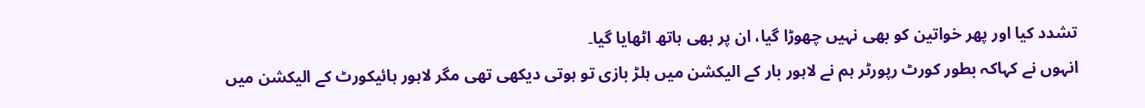تشدد کیا اور پھر خواتین کو بھی نہیں چھوڑا گیا، ان پر بھی ہاتھ اٹھایا گیا۔
انہوں نے کہاکہ بطور کورٹ رپورٹر ہم نے لاہور بار کے الیکشن میں ہلڑ بازی تو ہوتی دیکھی تھی مگر لاہور ہائیکورٹ کے الیکشن میں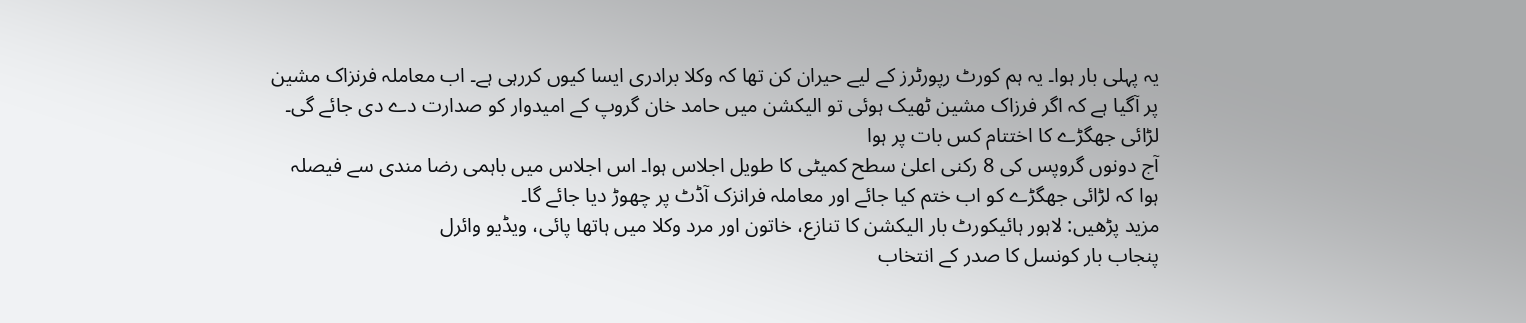یہ پہلی بار ہوا۔ یہ ہم کورٹ رپورٹرز کے لیے حیران کن تھا کہ وکلا برادری ایسا کیوں کررہی ہے۔ اب معاملہ فرنزاک مشین پر آگیا ہے کہ اگر فرزاک مشین ٹھیک ہوئی تو الیکشن میں حامد خان گروپ کے امیدوار کو صدارت دے دی جائے گی۔
لڑائی جھگڑے کا اختتام کس بات پر ہوا
آج دونوں گروپس کی 8 رکنی اعلیٰ سطح کمیٹی کا طویل اجلاس ہوا۔ اس اجلاس میں باہمی رضا مندی سے فیصلہ ہوا کہ لڑائی جھگڑے کو اب ختم کیا جائے اور معاملہ فرانزک آڈٹ پر چھوڑ دیا جائے گا۔
مزید پڑھیں: لاہور ہائیکورٹ بار الیکشن کا تنازع، خاتون اور مرد وکلا میں ہاتھا پائی، ویڈیو وائرل
پنجاب بار کونسل کا صدر کے انتخاب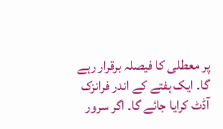پر معطلی کا فیصلہ برقرار رہے گا۔ ایک ہفتے کے اندر فرانزک آڈٹ کرایا جائے گا۔ اگر سرور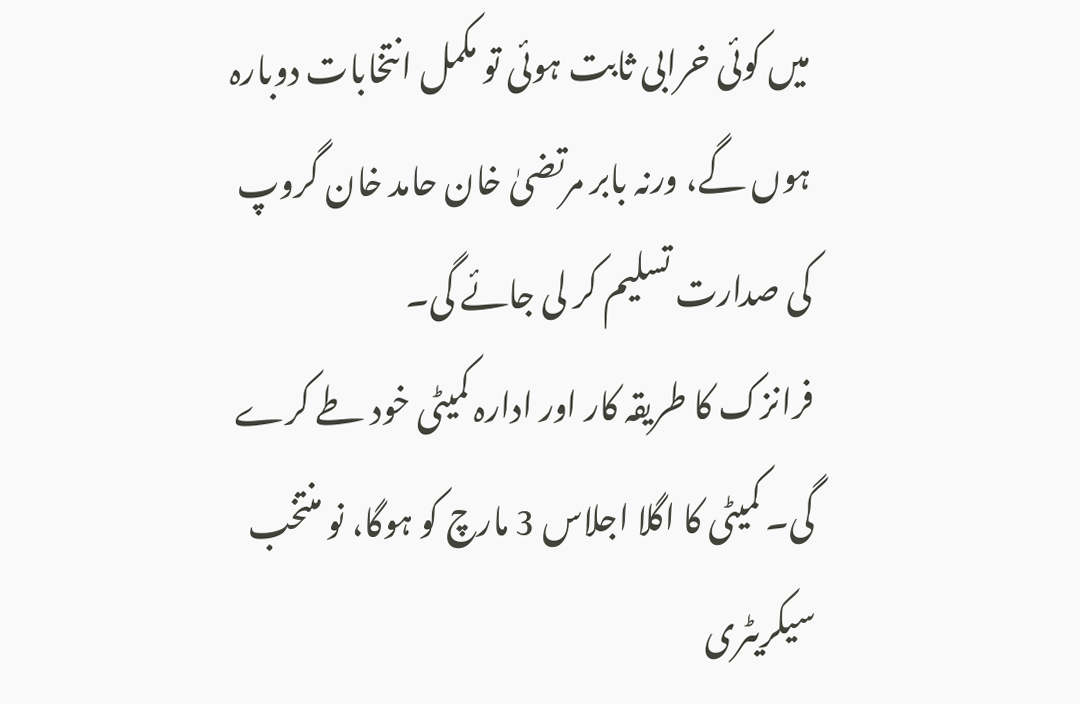میں کوئی خرابی ثابت ہوئی تو مکمل انتخابات دوبارہ ہوں گے، ورنہ بابر مرتضیٰ خان حامد خان گروپ کی صدارت تسلیم کر لی جائے گی۔
فرانزک کا طریقہ کار اور ادارہ کمیٹی خود طے کرے گی۔ کمیٹی کا اگلا اجلاس 3 مارچ کو ہوگا، نو منتخب سیکریٹری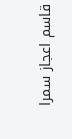قاسم اعجاز سمرا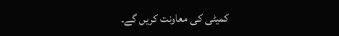کمیٹی کی معاونت کریں گے۔